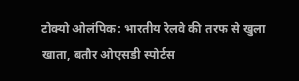टोक्यो ओलंपिक: भारतीय रेलवे की तरफ से खुला खाता, बतौर ओएसडी स्पोर्टस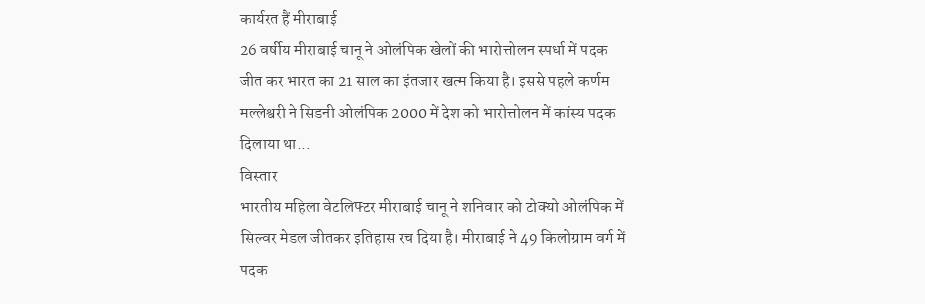कार्यरत हैं मीराबाई
26 वर्षीय मीराबाई चानू ने ओलंपिक खेलों की भारोत्तोलन स्पर्धा में पदक जीत कर भारत का 21 साल का इंतजार खत्म किया है। इससे पहले कर्णम मल्लेश्वरी ने सिडनी ओलंपिक 2000 में देश को भारोत्तोलन में कांस्य पदक दिलाया था...
विस्तार
भारतीय महिला वेटलिफ्टर मीराबाई चानू ने शनिवार को टोक्यो ओलंपिक में सिल्वर मेडल जीतकर इतिहास रच दिया है। मीराबाई ने 49 किलोग्राम वर्ग में पदक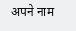अपने नाम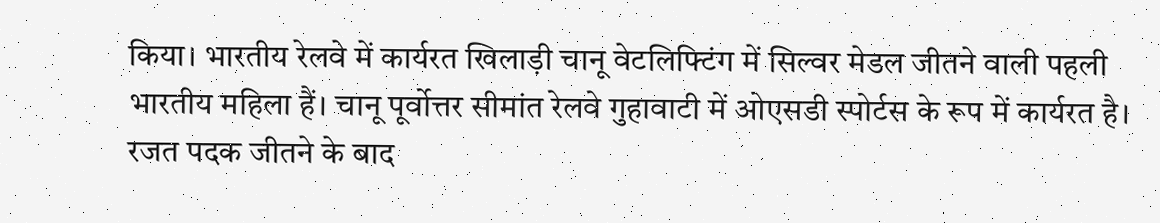किया। भारतीय रेलवे में कार्यरत खिलाड़ी चानू वेटलिफ्टिंग में सिल्वर मेडल जीतने वाली पहली भारतीय महिला हैं। चानू पूर्वोत्तर सीमांत रेलवे गुहावाटी में ओएसडी स्पोर्टस के रूप में कार्यरत है। रजत पदक जीतने के बाद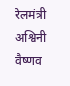रेलमंत्री अश्विनी वैष्णव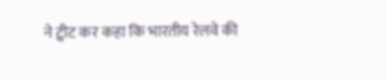ने ट्वीट कर कहा कि भारतीय रेलवे की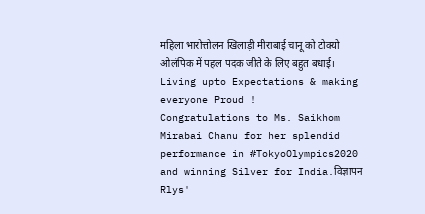महिला भारोत्तोलन खिलाड़ी मीराबाई चानू को टोक्यो ओलंपिक में पहल पदक जीते के लिए बहुत बधाई।
Living upto Expectations & making everyone Proud !
Congratulations to Ms. Saikhom Mirabai Chanu for her splendid performance in #TokyoOlympics2020 and winning Silver for India.विज्ञापन
Rlys'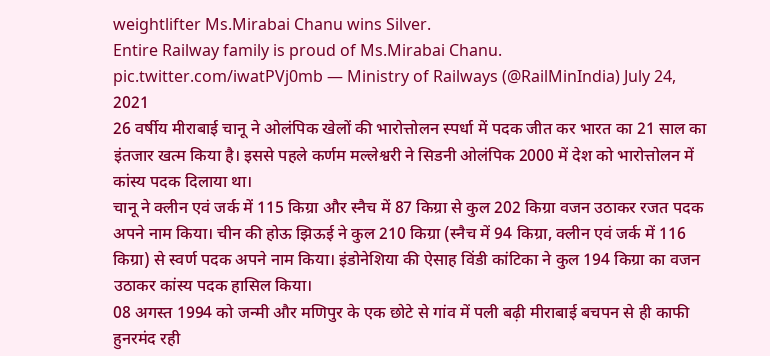weightlifter Ms.Mirabai Chanu wins Silver.
Entire Railway family is proud of Ms.Mirabai Chanu. pic.twitter.com/iwatPVj0mb — Ministry of Railways (@RailMinIndia) July 24, 2021
26 वर्षीय मीराबाई चानू ने ओलंपिक खेलों की भारोत्तोलन स्पर्धा में पदक जीत कर भारत का 21 साल का इंतजार खत्म किया है। इससे पहले कर्णम मल्लेश्वरी ने सिडनी ओलंपिक 2000 में देश को भारोत्तोलन में कांस्य पदक दिलाया था।
चानू ने क्लीन एवं जर्क में 115 किग्रा और स्नैच में 87 किग्रा से कुल 202 किग्रा वजन उठाकर रजत पदक अपने नाम किया। चीन की होऊ झिऊई ने कुल 210 किग्रा (स्नैच में 94 किग्रा, क्लीन एवं जर्क में 116 किग्रा) से स्वर्ण पदक अपने नाम किया। इंडोनेशिया की ऐसाह विंडी कांटिका ने कुल 194 किग्रा का वजन उठाकर कांस्य पदक हासिल किया।
08 अगस्त 1994 को जन्मी और मणिपुर के एक छोटे से गांव में पली बढ़ी मीराबाई बचपन से ही काफी हुनरमंद रही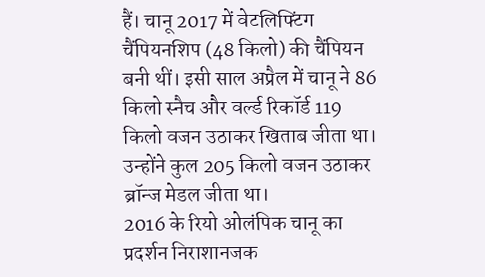हैं। चानू 2017 में वेटलिफ्टिंग चैंपियनशिप (48 किलो) की चैंपियन बनी थीं। इसी साल अप्रैल में चानू ने 86 किलो स्नैच और वर्ल्ड रिकॉर्ड 119 किलो वजन उठाकर खिताब जीता था। उन्होंने कुल 205 किलो वजन उठाकर ब्रॉन्ज मेडल जीता था।
2016 के रियो ओलंपिक चानू का प्रदर्शन निराशानजक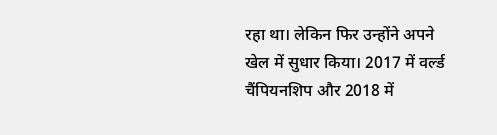रहा था। लेकिन फिर उन्होंने अपने खेल में सुधार किया। 2017 में वर्ल्ड चैंपियनशिप और 2018 में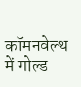कॉमनवेल्थ में गोल्ड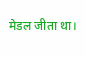मेडल जीता था।